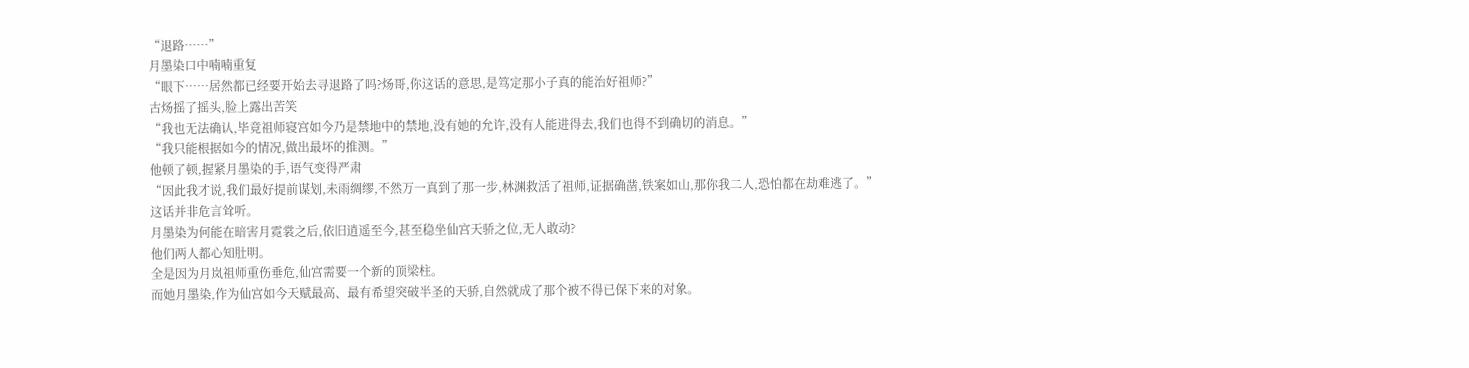“退路……”
月墨染口中喃喃重复
“眼下……居然都已经要开始去寻退路了吗?炀哥,你这话的意思,是笃定那小子真的能治好祖师?”
古炀摇了摇头,脸上露出苦笑
“我也无法确认,毕竟祖师寝宫如今乃是禁地中的禁地,没有她的允许,没有人能进得去,我们也得不到确切的消息。”
“我只能根据如今的情况,做出最坏的推测。”
他顿了顿,握紧月墨染的手,语气变得严肃
“因此我才说,我们最好提前谋划,未雨绸缪,不然万一真到了那一步,林渊救活了祖师,证据确凿,铁案如山,那你我二人,恐怕都在劫难逃了。”
这话并非危言耸听。
月墨染为何能在暗害月霓裳之后,依旧逍遥至今,甚至稳坐仙宫天骄之位,无人敢动?
他们两人都心知肚明。
全是因为月岚祖师重伤垂危,仙宫需要一个新的顶梁柱。
而她月墨染,作为仙宫如今天赋最高、最有希望突破半圣的天骄,自然就成了那个被不得已保下来的对象。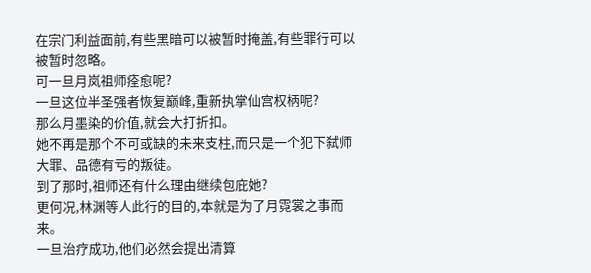在宗门利益面前,有些黑暗可以被暂时掩盖,有些罪行可以被暂时忽略。
可一旦月岚祖师痊愈呢?
一旦这位半圣强者恢复巅峰,重新执掌仙宫权柄呢?
那么月墨染的价值,就会大打折扣。
她不再是那个不可或缺的未来支柱,而只是一个犯下弑师大罪、品德有亏的叛徒。
到了那时,祖师还有什么理由继续包庇她?
更何况,林渊等人此行的目的,本就是为了月霓裳之事而来。
一旦治疗成功,他们必然会提出清算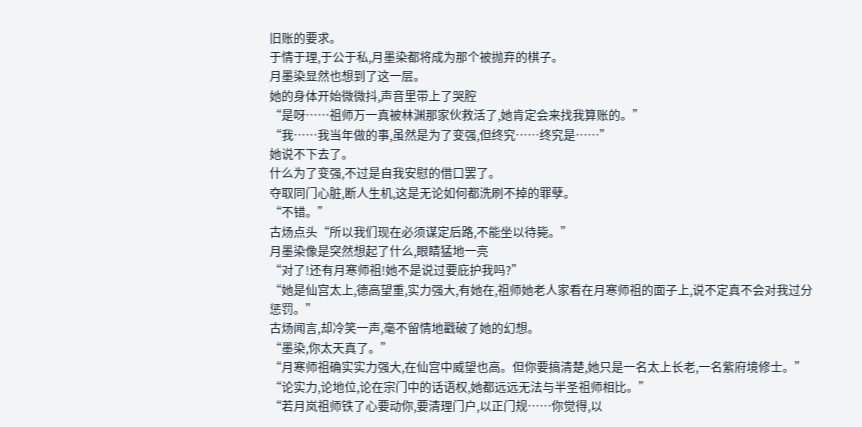旧账的要求。
于情于理,于公于私,月墨染都将成为那个被抛弃的棋子。
月墨染显然也想到了这一层。
她的身体开始微微抖,声音里带上了哭腔
“是呀……祖师万一真被林渊那家伙救活了,她肯定会来找我算账的。”
“我……我当年做的事,虽然是为了变强,但终究……终究是……”
她说不下去了。
什么为了变强,不过是自我安慰的借口罢了。
夺取同门心脏,断人生机,这是无论如何都洗刷不掉的罪孽。
“不错。”
古炀点头“所以我们现在必须谋定后路,不能坐以待毙。”
月墨染像是突然想起了什么,眼睛猛地一亮
“对了!还有月寒师祖!她不是说过要庇护我吗?”
“她是仙宫太上,德高望重,实力强大,有她在,祖师她老人家看在月寒师祖的面子上,说不定真不会对我过分惩罚。”
古炀闻言,却冷笑一声,毫不留情地戳破了她的幻想。
“墨染,你太天真了。”
“月寒师祖确实实力强大,在仙宫中威望也高。但你要搞清楚,她只是一名太上长老,一名紫府境修士。”
“论实力,论地位,论在宗门中的话语权,她都远远无法与半圣祖师相比。”
“若月岚祖师铁了心要动你,要清理门户,以正门规……你觉得,以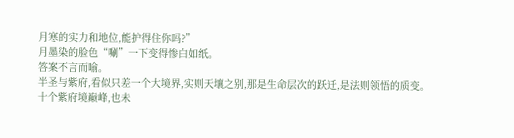月寒的实力和地位,能护得住你吗?”
月墨染的脸色“唰”一下变得惨白如纸。
答案不言而喻。
半圣与紫府,看似只差一个大境界,实则天壤之别,那是生命层次的跃迁,是法则领悟的质变。
十个紫府境巅峰,也未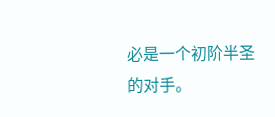必是一个初阶半圣的对手。